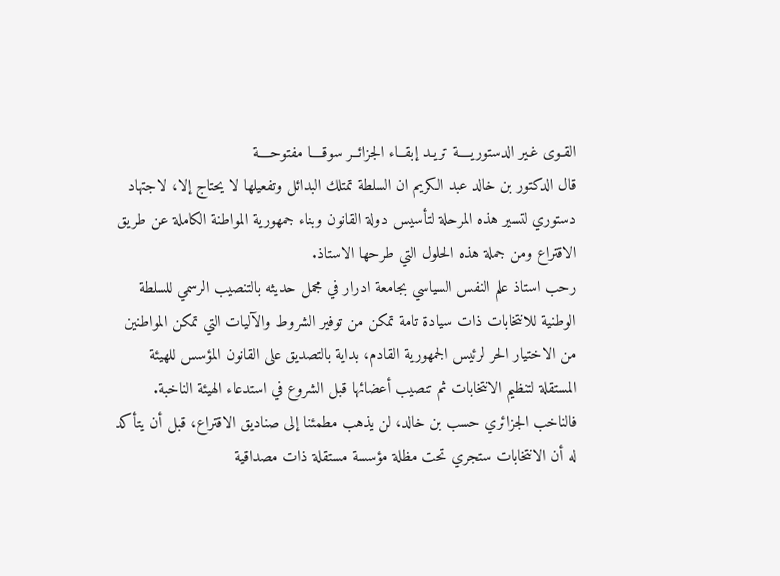القـوى غـير الدستوريــــة تريـد إبقــاء الجزائــر سوقــــا مفتوحــــة
قال الدكتور بن خالد عبد الكريم ان السلطة تمتلك البدائل وتفعيلها لا يحتاج إلا، لاجتهاد دستوري لتسير هذه المرحلة لتأسيس دولة القانون وبناء جمهورية المواطنة الكاملة عن طريق الاقتراع ومن جملة هذه الحلول التي طرحها الاستاذ.
رحب استاذ علم النفس السياسي بجامعة ادرار في مجمل حديثه بالتنصيب الرسمي للسلطة الوطنية للانتخابات ذات سيادة تامة تمكن من توفير الشروط والآليات التي تمكن المواطنين من الاختيار الحر لرئيس الجمهورية القادم، بداية بالتصديق على القانون المؤسس للهيئة المستقلة لتنظيم الانتخابات ثم تنصيب أعضائها قبل الشروع في استدعاء الهيئة الناخبة.
فالناخب الجزائري حسب بن خالد، لن يذهب مطمئنا إلى صناديق الاقتراع، قبل أن يتأكد له أن الانتخابات ستجري تحت مظلة مؤسسة مستقلة ذات مصداقية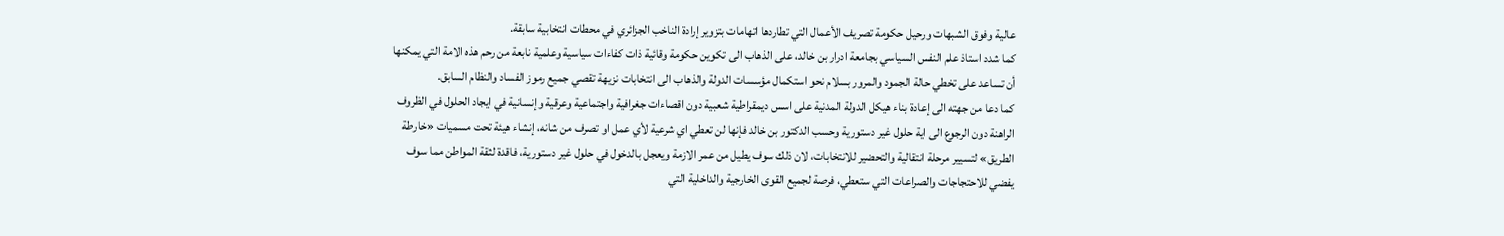عالية وفوق الشبهات ورحيل حكومة تصريف الأعمال التي تطاردها اتهامات بتزوير إرادة الناخب الجزائري في محطات انتخابية سابقة.
كما شدد استاذ علم النفس السياسي بجامعة ادرار بن خالد، على الذهاب الى تكوين حكومة وقائية ذات كفاءات سياسية وعلمية نابعة من رحم هذه الامة التي يمكنها أن تساعد على تخطي حالة الجمود والمرور بسلام نحو استكمال مؤسسات الدولة والذهاب الى انتخابات نزيهة تقصي جميع رموز الفساد والنظام السابق.
كما دعا من جهته الى إعادة بناء هيكل الدولة المدنية على اسس ديمقراطية شعبية دون اقصاءات جغرافية واجتماعية وعرقية وإنسانية في ايجاد الحلول في الظروف الراهنة دون الرجوع الى اية حلول غير دستورية وحسب الدكتور بن خالد فإنها لن تعطي اي شرعية لأي عمل او تصرف من شانه، إنشاء هيئة تحت مسميات «خارطة الطريق» لتسيير مرحلة انتقالية والتحضير للانتخابات، لان ذلك سوف يطيل من عمر الازمة ويعجل بالدخول في حلول غير دستورية، فاقدة لثقة المواطن مما سوف يفضي للاحتجاجات والصراعات التي ستعطي، فرصة لجميع القوى الخارجية والداخلية التي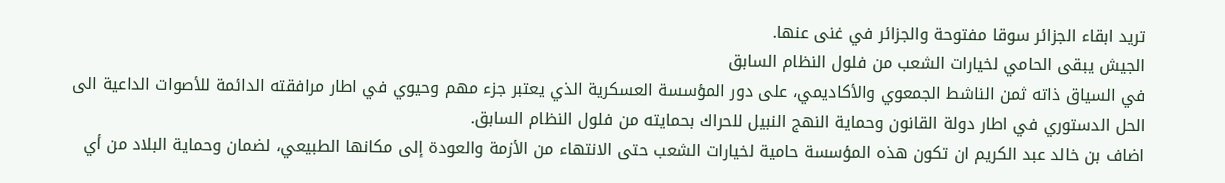تريد ابقاء الجزائر سوقا مفتوحة والجزائر في غنى عنها.
الجيش يبقى الحامي لخيارات الشعب من فلول النظام السابق
في السياق ذاته ثمن الناشط الجمعوي والأكاديمي، على دور المؤسسة العسكرية الذي يعتبر جزء مهم وحيوي في اطار مرافقته الدائمة للأصوات الداعية الى الحل الدستوري في اطار دولة القانون وحماية النهج النبيل للحراك بحمايته من فلول النظام السابق.
اضاف بن خالد عبد الكريم ان تكون هذه المؤسسة حامية لخيارات الشعب حتى الانتهاء من الأزمة والعودة إلى مكانها الطبيعي، لضمان وحماية البلاد من أي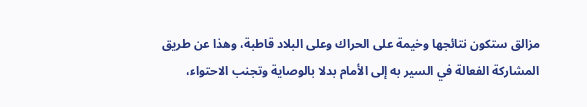مزالق ستكون نتائجها وخيمة على الحراك وعلى البلاد قاطبة، وهذا عن طريق المشاركة الفعالة في السير به إلى الأمام بدلا بالوصاية وتجنب الاحتواء،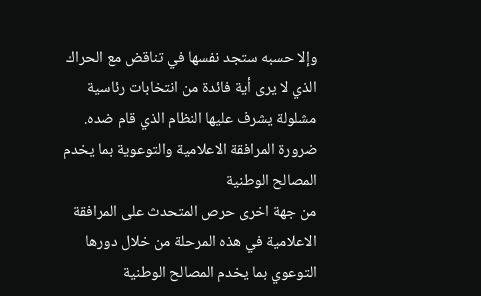وإلا حسبه ستجد نفسها في تناقض مع الحراك الذي لا يرى أية فائدة من انتخابات رئاسية مشلولة يشرف عليها النظام الذي قام ضده.
ضرورة المرافقة الاعلامية والتوعوية بما يخدم المصالح الوطنية
من جهة اخرى حرص المتحدث على المرافقة الاعلامية في هذه المرحلة من خلال دورها التوعوي بما يخدم المصالح الوطنية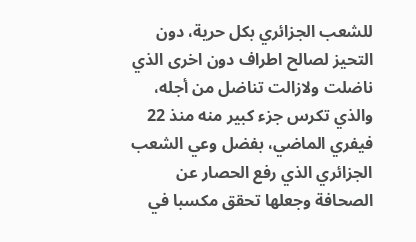للشعب الجزائري بكل حرية، دون التحيز لصالح اطراف دون اخرى الذي ناضلت ولازالت تناضل من أجله، والذي تكرس جزء كبير منه منذ 22 فيفري الماضي، بفضل وعي الشعب الجزائري الذي رفع الحصار عن الصحافة وجعلها تحقق مكسبا في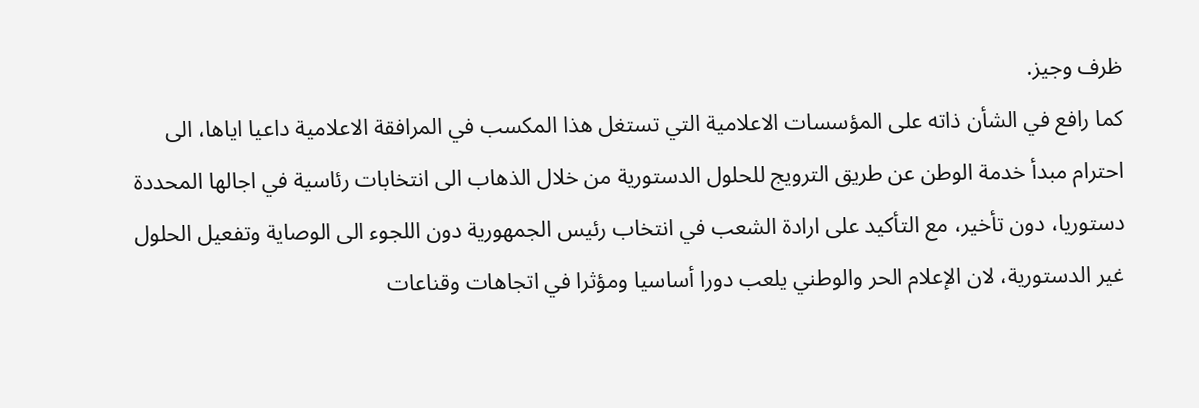ظرف وجيز.
كما رافع في الشأن ذاته على المؤسسات الاعلامية التي تستغل هذا المكسب في المرافقة الاعلامية داعيا اياها، الى احترام مبدأ خدمة الوطن عن طريق الترويج للحلول الدستورية من خلال الذهاب الى انتخابات رئاسية في اجالها المحددة دستوريا، دون تأخير، مع التأكيد على ارادة الشعب في انتخاب رئيس الجمهورية دون اللجوء الى الوصاية وتفعيل الحلول غير الدستورية، لان الإعلام الحر والوطني يلعب دورا أساسيا ومؤثرا في اتجاهات وقناعات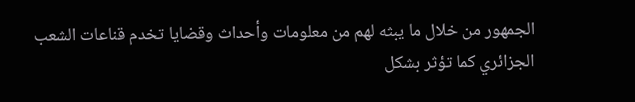الجمهور من خلال ما يبثه لهم من معلومات وأحداث وقضايا تخدم قناعات الشعب الجزائري كما تؤثر بشكل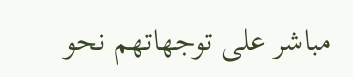مباشر على توجهاتهم نحو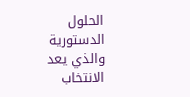الحلول الدستورية والذي يعد الانتخاب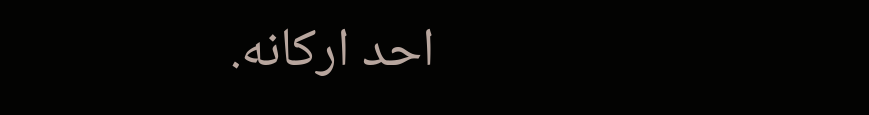احد اركانه.